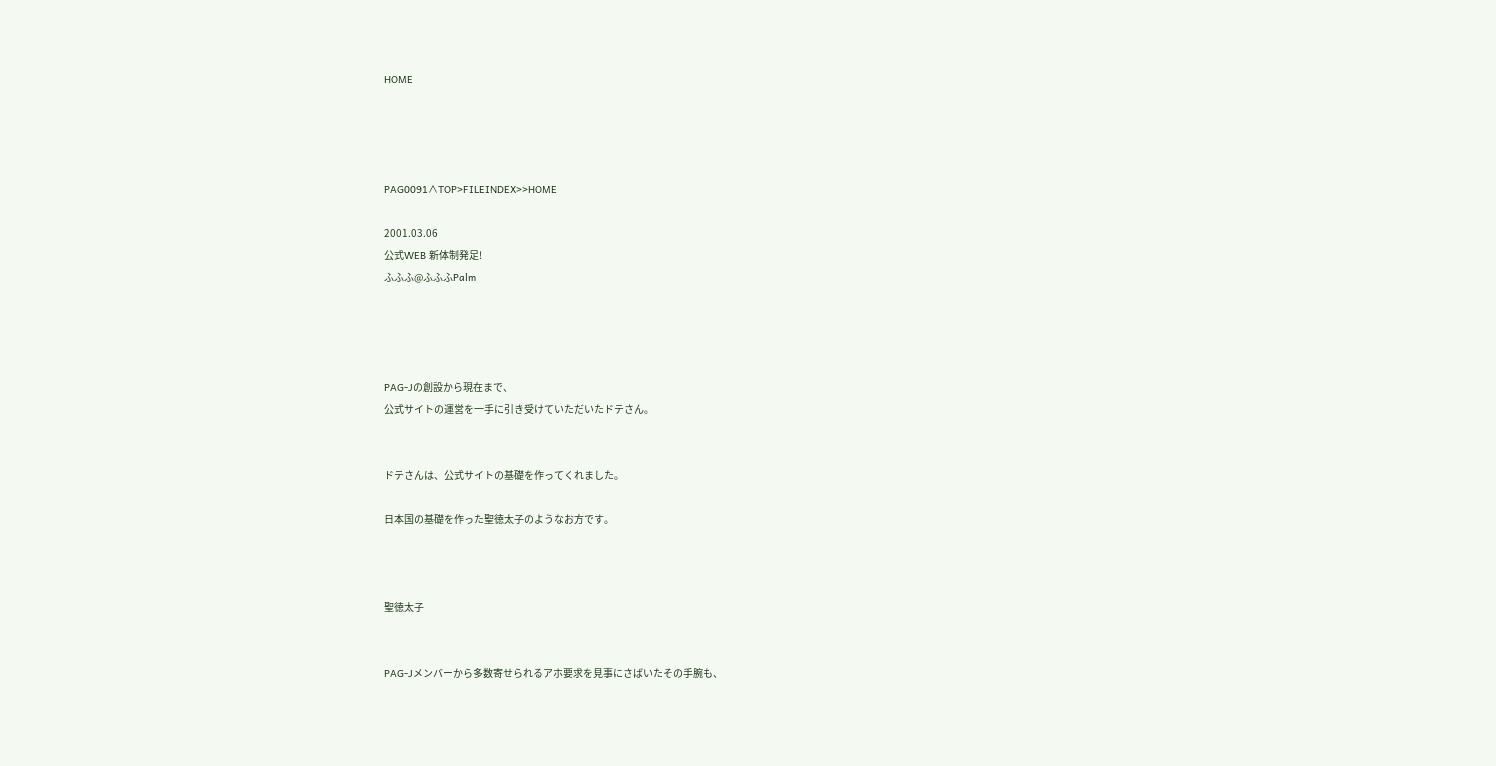HOME




PAG0091∧TOP>FILEINDEX>>HOME

2001.03.06
公式WEB 新体制発足!
ふふふ@ふふふPalm




PAG-Jの創設から現在まで、
公式サイトの運営を一手に引き受けていただいたドテさん。


ドテさんは、公式サイトの基礎を作ってくれました。

日本国の基礎を作った聖徳太子のようなお方です。



聖徳太子


PAG-Jメンバーから多数寄せられるアホ要求を見事にさばいたその手腕も、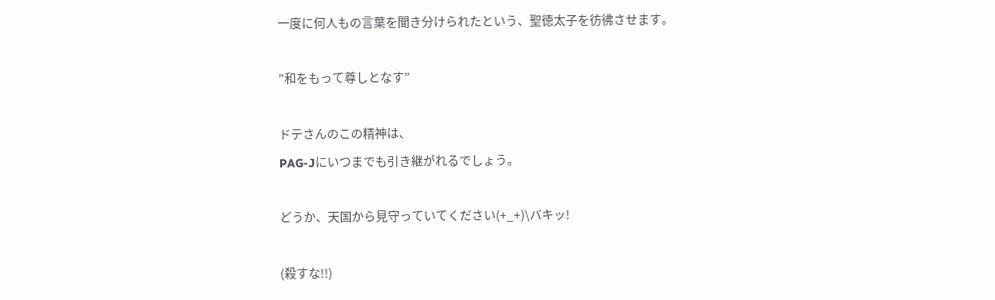一度に何人もの言葉を聞き分けられたという、聖徳太子を彷彿させます。

”和をもって尊しとなす”

ドテさんのこの精神は、
PAG-Jにいつまでも引き継がれるでしょう。

どうか、天国から見守っていてください(+_+)\バキッ!

(殺すな!!)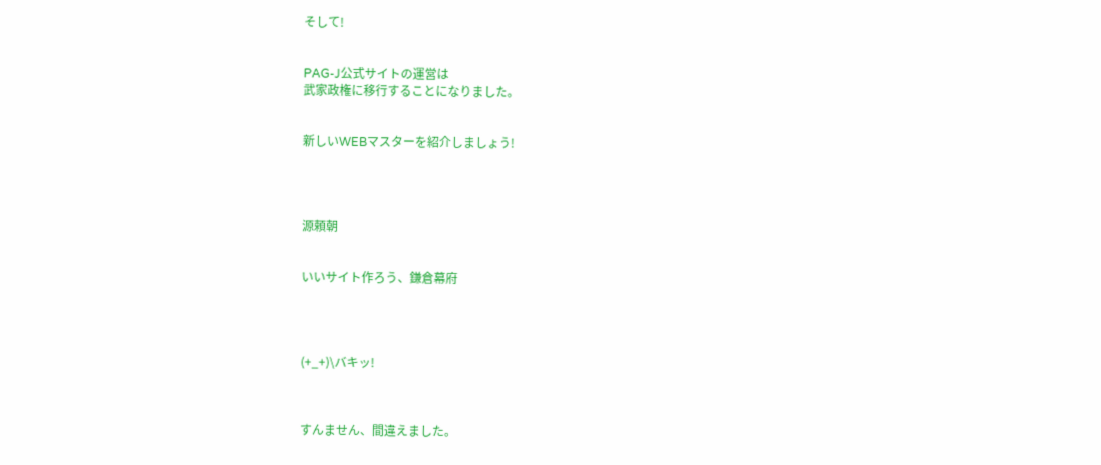そして!


PAG-J公式サイトの運営は
武家政権に移行することになりました。


新しいWEBマスターを紹介しましょう!




源頼朝


いいサイト作ろう、鎌倉幕府




(+_+)\バキッ!



すんません、間違えました。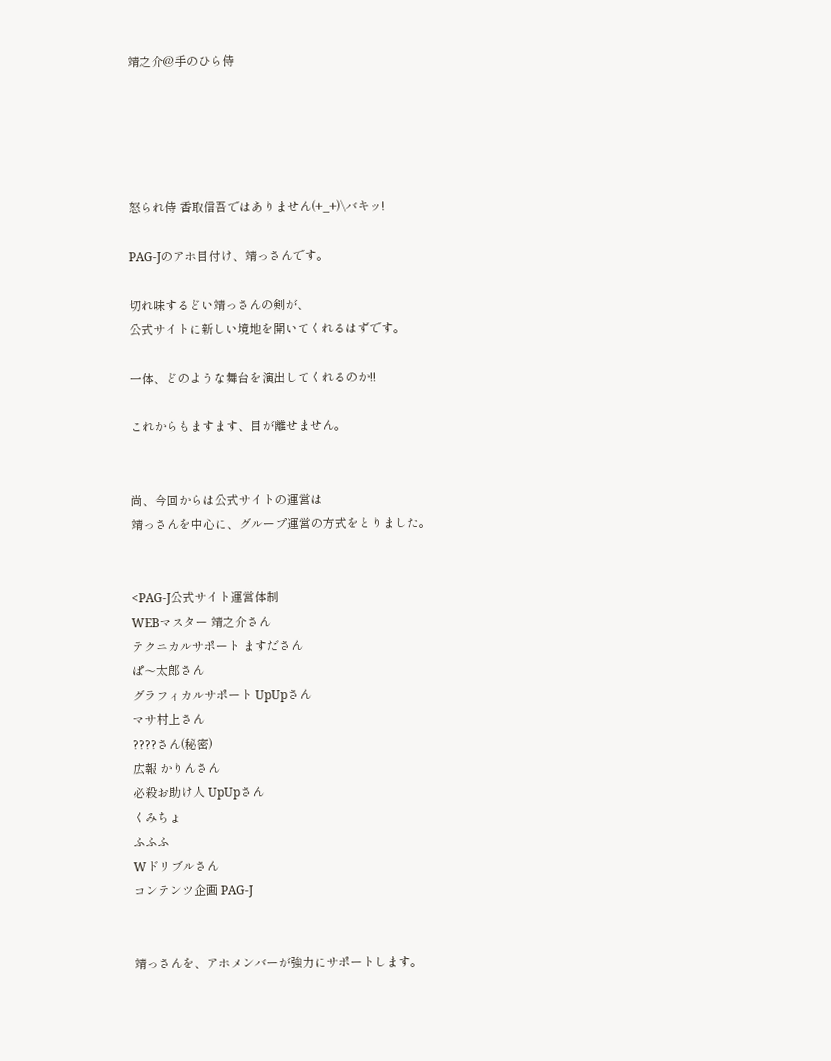靖之介@手のひら侍





怒られ侍 香取信吾ではありません(+_+)\バキッ!

PAG-Jのアホ目付け、靖っさんです。

切れ味するどい靖っさんの剣が、
公式サイトに新しい境地を開いてくれるはずです。

一体、どのような舞台を演出してくれるのか!!

これからもますます、目が離せません。


尚、今回からは公式サイトの運営は
靖っさんを中心に、グループ運営の方式をとりました。


<PAG-J公式サイト運営体制
WEBマスター 靖之介さん
テクニカルサポート ますださん
ぱ〜太郎さん
グラフィカルサポート UpUpさん
マサ村上さん
????さん(秘密)
広報 かりんさん
必殺お助け人 UpUpさん
くみちょ
ふふふ
Wドリブルさん
コンテンツ企画 PAG-J


靖っさんを、アホメンバーが強力にサポートします。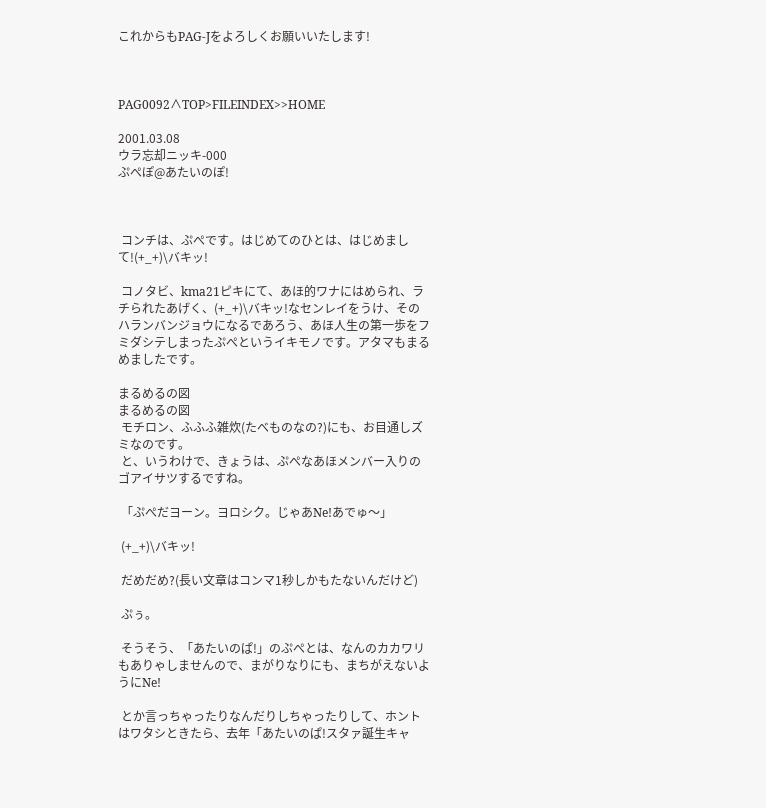これからもPAG-Jをよろしくお願いいたします!



PAG0092∧TOP>FILEINDEX>>HOME

2001.03.08
ウラ忘却ニッキ-000
ぷぺぽ@あたいのぽ!



 コンチは、ぷぺです。はじめてのひとは、はじめまして!(+_+)\バキッ!

 コノタビ、kma21ピキにて、あほ的ワナにはめられ、ラチられたあげく、(+_+)\バキッ!なセンレイをうけ、そのハランバンジョウになるであろう、あほ人生の第一歩をフミダシテしまったぷぺというイキモノです。アタマもまるめましたです。

まるめるの図
まるめるの図
 モチロン、ふふふ雑炊(たべものなの?)にも、お目通しズミなのです。
 と、いうわけで、きょうは、ぷぺなあほメンバー入りのゴアイサツするですね。

 「ぷぺだヨーン。ヨロシク。じゃあNe!あでゅ〜」

 (+_+)\バキッ!

 だめだめ?(長い文章はコンマ1秒しかもたないんだけど)

 ぷぅ。

 そうそう、「あたいのぱ!」のぷぺとは、なんのカカワリもありゃしませんので、まがりなりにも、まちがえないようにNe!

 とか言っちゃったりなんだりしちゃったりして、ホントはワタシときたら、去年「あたいのぱ!スタァ誕生キャ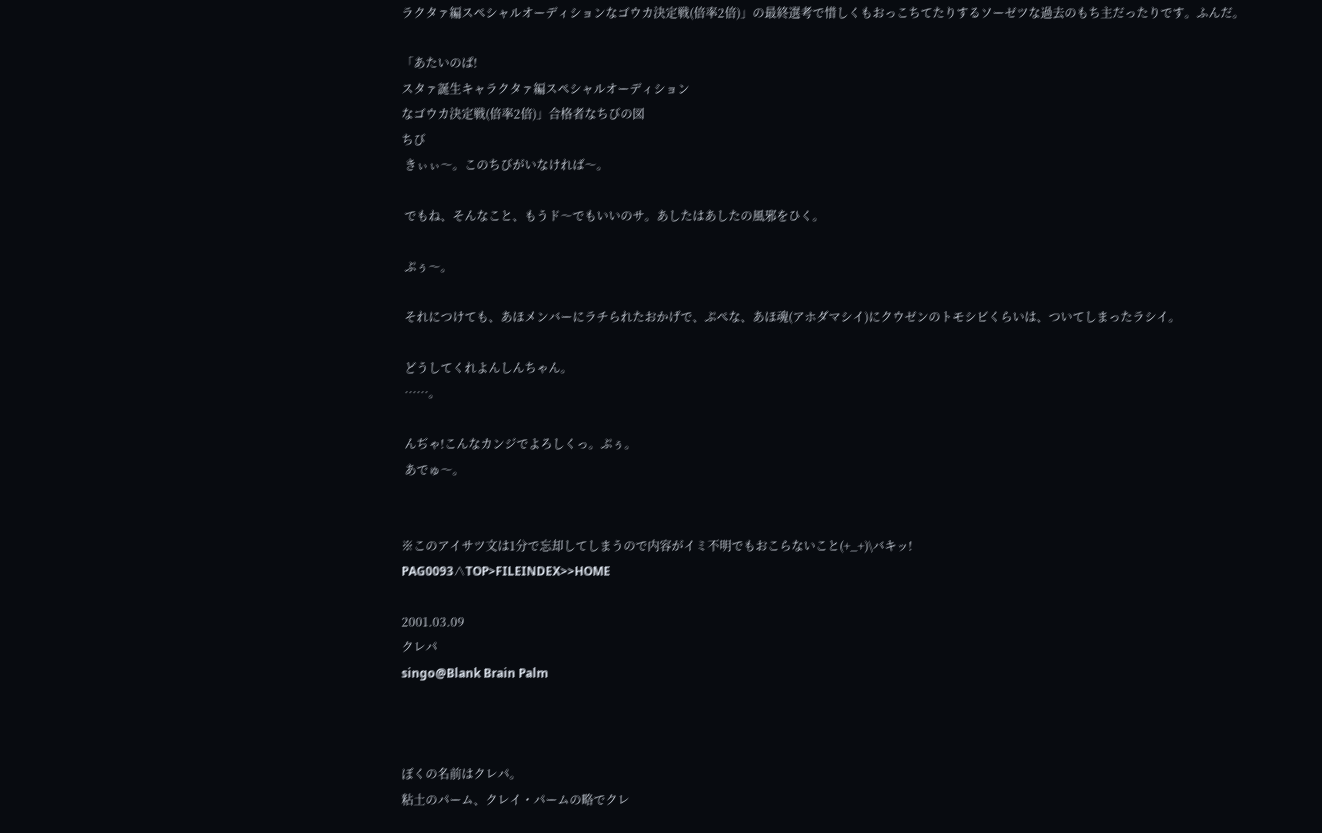ラクタァ編スペシャルオーディションなゴウカ決定戦(倍率2倍)」の最終選考で惜しくもおっこちてたりするソーゼツな過去のもち主だったりです。ふんだ。

「あたいのぱ!
スタァ誕生キャラクタァ編スペシャルオーディション
なゴウカ決定戦(倍率2倍)」合格者なちびの図
ちび
 きぃぃ〜。このちびがいなければ〜。

 でもね、そんなこと、もうド〜でもいいのサ。あしたはあしたの風邪をひく。

 ぷぅ〜。

 それにつけても、あほメンバーにラチられたおかげで、ぷぺな、あほ魂(アホダマシイ)にクウゼンのトモシビくらいは、ついてしまったラシイ。

 どうしてくれよんしんちゃん。
 ……。

 んぢゃ!こんなカンジでよろしくっ。ぷぅ。
 あでゅ〜。


※このアイサツ文は1分で忘却してしまうので内容がイミ不明でもおこらないこと(+_+)\バキッ!
PAG0093∧TOP>FILEINDEX>>HOME

2001.03.09
クレパ
singo@Blank Brain Palm



ぼくの名前はクレパ。
粘土のパーム、クレイ・パームの略でクレ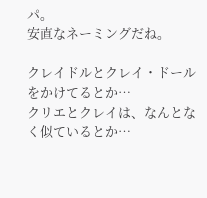パ。
安直なネーミングだね。

クレイドルとクレイ・ドールをかけてるとか…
クリエとクレイは、なんとなく似ているとか…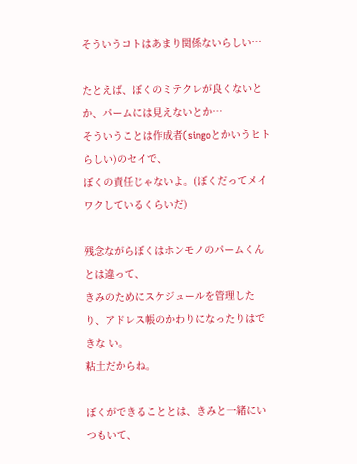そういうコトはあまり関係ないらしい…

たとえば、ぼくのミテクレが良くないとか、パームには見えないとか…
そういうことは作成者(singoとかいうヒトらしい)のセイで、
ぼくの責任じゃないよ。(ぼくだってメイワクしているくらいだ)

残念ながらぼくはホンモノのパームくんとは違って、
きみのためにスケジュールを管理したり、アドレス帳のかわりになったりはできな い。
粘土だからね。

ぼくができることとは、きみと一緒にいつもいて、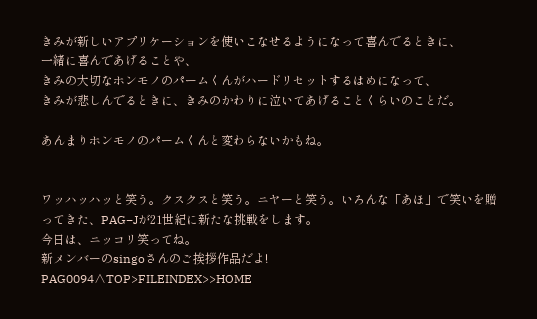きみが新しいアプリケーションを使いこなせるようになって喜んでるときに、
一緒に喜んであげることや、
きみの大切なホンモノのパームくんがハードリセットするはめになって、
きみが悲しんでるときに、きみのかわりに泣いてあげることくらいのことだ。

あんまりホンモノのパームくんと変わらないかもね。


ワッハッハッと笑う。クスクスと笑う。ニヤーと笑う。いろんな「あほ」で笑いを贈ってきた、PAG−Jが21世紀に新たな挑戦をします。
今日は、ニッコリ笑ってね。
新メンバーのsingoさんのご挨拶作品だよ!
PAG0094∧TOP>FILEINDEX>>HOME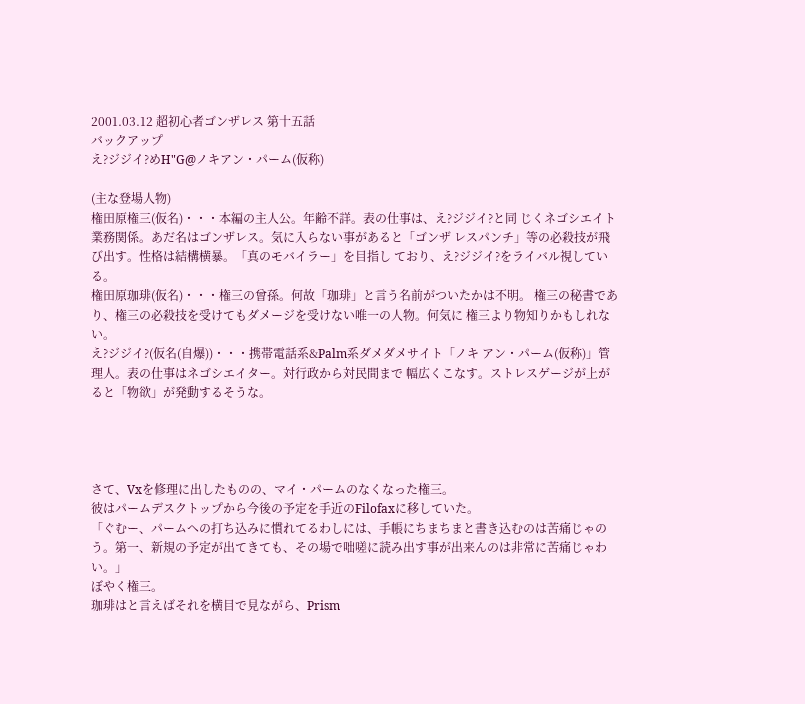2001.03.12 超初心者ゴンザレス 第十五話
バックアップ
え?ジジイ?めH"G@ノキアン・パーム(仮称)

(主な登場人物)
権田原権三(仮名)・・・本編の主人公。年齢不詳。表の仕事は、え?ジジイ?と同 じくネゴシエイト業務関係。あだ名はゴンザレス。気に入らない事があると「ゴンザ レスパンチ」等の必殺技が飛び出す。性格は結構横暴。「真のモバイラー」を目指し ており、え?ジジイ?をライバル視している。
権田原珈琲(仮名)・・・権三の曾孫。何故「珈琲」と言う名前がついたかは不明。 権三の秘書であり、権三の必殺技を受けてもダメージを受けない唯一の人物。何気に 権三より物知りかもしれない。
え?ジジイ?(仮名(自爆))・・・携帯電話系&Palm系ダメダメサイト「ノキ アン・パーム(仮称)」管理人。表の仕事はネゴシエイター。対行政から対民間まで 幅広くこなす。ストレスゲージが上がると「物欲」が発動するそうな。




さて、Vxを修理に出したものの、マイ・パームのなくなった権三。
彼はパームデスクトップから今後の予定を手近のFilofaxに移していた。
「ぐむー、パームへの打ち込みに慣れてるわしには、手帳にちまちまと書き込むのは苦痛じゃのう。第一、新規の予定が出てきても、その場で咄嗟に読み出す事が出来んのは非常に苦痛じゃわい。」
ぼやく権三。
珈琲はと言えばそれを横目で見ながら、Prism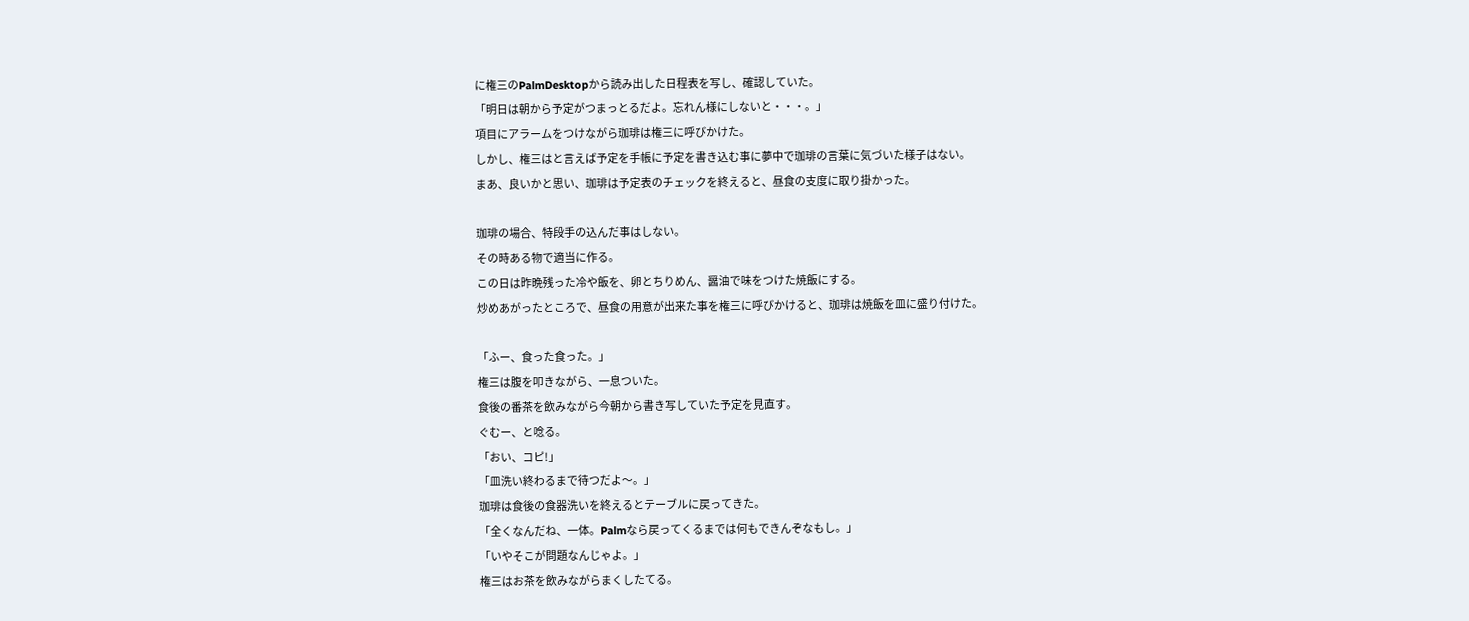に権三のPalmDesktopから読み出した日程表を写し、確認していた。
「明日は朝から予定がつまっとるだよ。忘れん様にしないと・・・。」
項目にアラームをつけながら珈琲は権三に呼びかけた。
しかし、権三はと言えば予定を手帳に予定を書き込む事に夢中で珈琲の言葉に気づいた様子はない。
まあ、良いかと思い、珈琲は予定表のチェックを終えると、昼食の支度に取り掛かった。

珈琲の場合、特段手の込んだ事はしない。
その時ある物で適当に作る。
この日は昨晩残った冷や飯を、卵とちりめん、醤油で味をつけた焼飯にする。
炒めあがったところで、昼食の用意が出来た事を権三に呼びかけると、珈琲は焼飯を皿に盛り付けた。

「ふー、食った食った。」
権三は腹を叩きながら、一息ついた。
食後の番茶を飲みながら今朝から書き写していた予定を見直す。
ぐむー、と唸る。
「おい、コピ!」
「皿洗い終わるまで待つだよ〜。」
珈琲は食後の食器洗いを終えるとテーブルに戻ってきた。
「全くなんだね、一体。Palmなら戻ってくるまでは何もできんぞなもし。」
「いやそこが問題なんじゃよ。」
権三はお茶を飲みながらまくしたてる。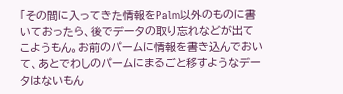「その間に入ってきた情報をPalm以外のものに書いておったら、後でデータの取り忘れなどが出てこようもん。お前のパームに情報を書き込んでおいて、あとでわしのパームにまるごと移すようなデータはないもん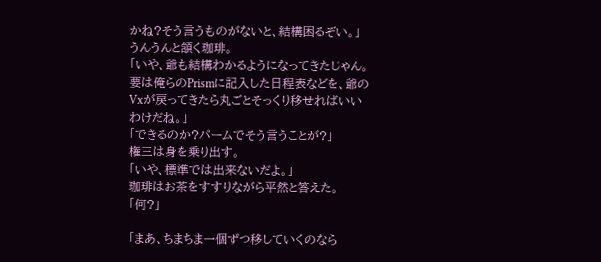かね?そう言うものがないと、結構困るぞい。」
うんうんと頷く珈琲。
「いや、爺も結構わかるようになってきたじゃん。要は俺らのPrismに記入した日程表などを、爺のVxが戻ってきたら丸ごとそっくり移せればいいわけだね。」
「できるのか?パームでそう言うことが?」
権三は身を乗り出す。
「いや、標準では出来ないだよ。」
珈琲はお茶をすすりながら平然と答えた。
「何?」

「まあ、ちまちま一個ずつ移していくのなら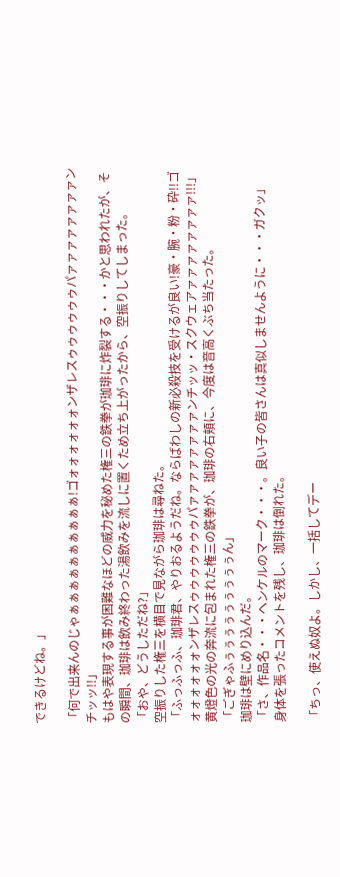できるけどね。」

「何で出来んのじゃぁぁぁぁぁぁぁぁぁぁ!ゴォォォォォォンザレスゥゥゥゥゥゥパァァァァァァァァンチッッ!!」
もはや表現する事が困難なほどの威力を秘めた権三の鉄拳が珈琲に炸裂する・・・かと思われたが、その瞬間、珈琲は飲み終わった湯飲みを流しに置くため立ち上がったから、空振りしてしまった。
「おや、どうしただね?」
空振りした権三を横目で見ながら珈琲は尋ねた。
「ふっふっふ、珈琲君、やりおるようだね。ならばわしの新必殺技を受けるが良い!豪・腕・粉・砕!!ゴォォォォォォンザレスゥゥゥゥゥゥゥパァァァァァァァァンチッッ・スクウェアァァァァァァァァ!!!」
黄燈色の光の奔流に包まれた権三の鉄拳が、珈琲の右頬に、今度は音高くぶち当たった。
「ごぎゃふぅぅぅぅぅぅぅぅぅん」
珈琲は壁にめり込んだ。
「さ、作品名・・・ヘンケルのマーク・・・。良い子の皆さんは真似しませんように・・・ガクッ」
身体を張ったコメントを残し、珈琲は倒れた。

「ちっ、使えぬ奴よ。しかし、一括してデー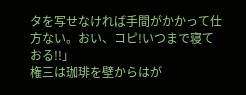タを写せなければ手間がかかって仕方ない。おい、コピ!いつまで寝ておる!!」
権三は珈琲を壁からはが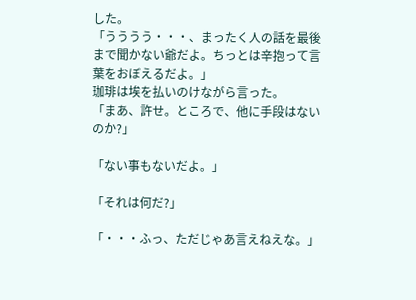した。
「うううう・・・、まったく人の話を最後まで聞かない爺だよ。ちっとは辛抱って言葉をおぼえるだよ。」
珈琲は埃を払いのけながら言った。
「まあ、許せ。ところで、他に手段はないのか?」

「ない事もないだよ。」

「それは何だ?」

「・・・ふっ、ただじゃあ言えねえな。」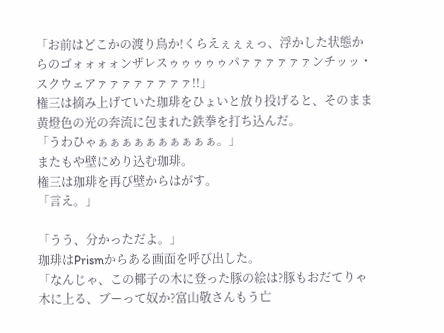「お前はどこかの渡り鳥か!くらえぇぇぇっ、浮かした状態からのゴォォォォンザレスゥゥゥゥゥパァァァァァァンチッッ・スクウェアァァァァァァァァ!!」
権三は摘み上げていた珈琲をひょいと放り投げると、そのまま黄燈色の光の奔流に包まれた鉄拳を打ち込んだ。
「うわひゃぁぁぁぁぁぁぁぁぁぁ。」
またもや壁にめり込む珈琲。
権三は珈琲を再び壁からはがす。
「言え。」

「うう、分かっただよ。」
珈琲はPrismからある画面を呼び出した。
「なんじゃ、この椰子の木に登った豚の絵は?豚もおだてりゃ木に上る、ブーって奴か?富山敬さんもう亡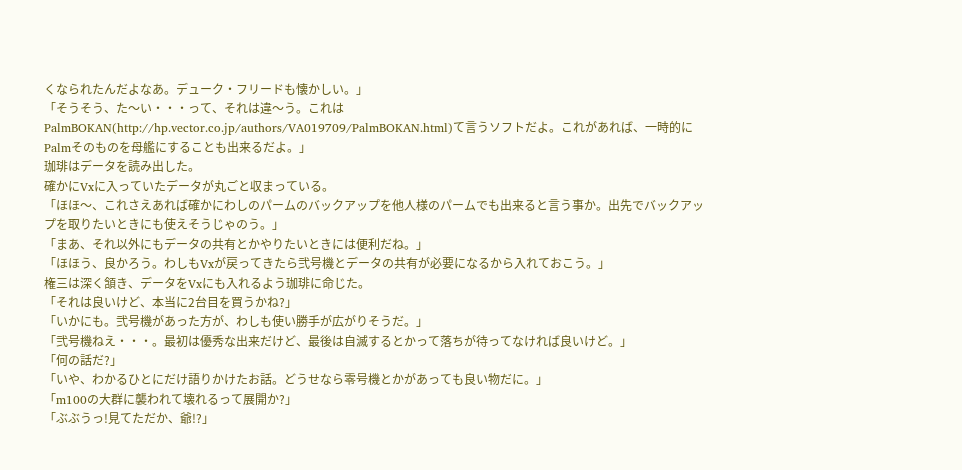くなられたんだよなあ。デューク・フリードも懐かしい。」
「そうそう、た〜い・・・って、それは違〜う。これはPalmBOKAN(http://hp.vector.co.jp/authors/VA019709/PalmBOKAN.html)て言うソフトだよ。これがあれば、一時的にPalmそのものを母艦にすることも出来るだよ。」
珈琲はデータを読み出した。
確かにVxに入っていたデータが丸ごと収まっている。
「ほほ〜、これさえあれば確かにわしのパームのバックアップを他人様のパームでも出来ると言う事か。出先でバックアップを取りたいときにも使えそうじゃのう。」
「まあ、それ以外にもデータの共有とかやりたいときには便利だね。」
「ほほう、良かろう。わしもVxが戻ってきたら弐号機とデータの共有が必要になるから入れておこう。」
権三は深く頷き、データをVxにも入れるよう珈琲に命じた。
「それは良いけど、本当に2台目を買うかね?」
「いかにも。弐号機があった方が、わしも使い勝手が広がりそうだ。」
「弐号機ねえ・・・。最初は優秀な出来だけど、最後は自滅するとかって落ちが待ってなければ良いけど。」
「何の話だ?」
「いや、わかるひとにだけ語りかけたお話。どうせなら零号機とかがあっても良い物だに。」
「m100の大群に襲われて壊れるって展開か?」
「ぶぶうっ!見てただか、爺!?」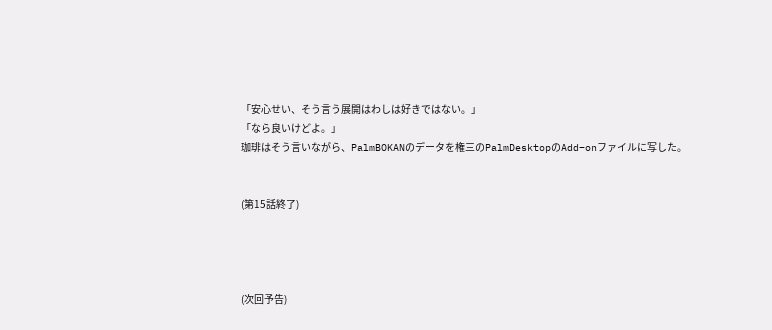「安心せい、そう言う展開はわしは好きではない。」
「なら良いけどよ。」
珈琲はそう言いながら、PalmBOKANのデータを権三のPalmDesktopのAdd−onファイルに写した。


(第15話終了)




(次回予告)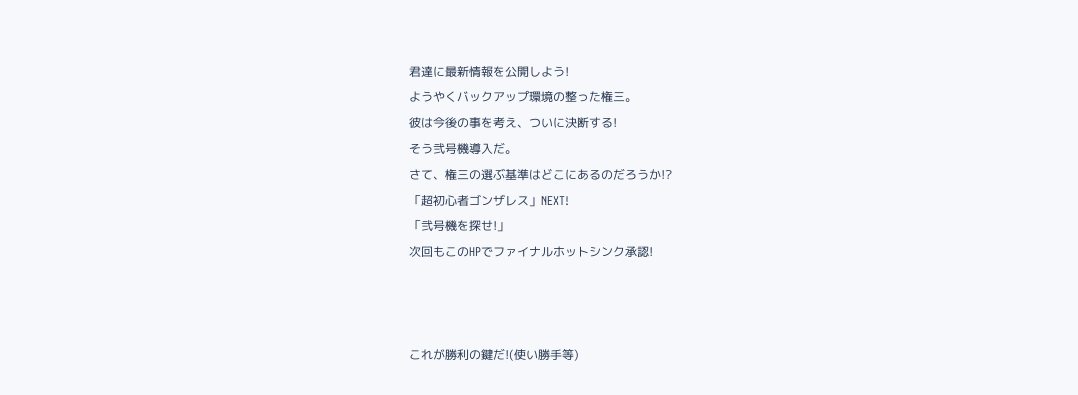君達に最新情報を公開しよう!
ようやくバックアップ環境の整った権三。
彼は今後の事を考え、ついに決断する!
そう弐号機導入だ。
さて、権三の選ぶ基準はどこにあるのだろうか!?
「超初心者ゴンザレス」NEXT!
「弐号機を探せ!」
次回もこのHPでファイナルホットシンク承認!



これが勝利の鍵だ!(使い勝手等)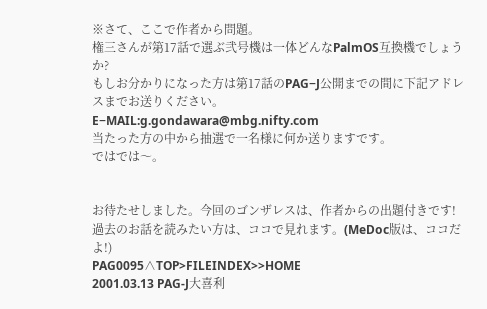※さて、ここで作者から問題。
権三さんが第17話で選ぶ弐号機は一体どんなPalmOS互換機でしょうか?
もしお分かりになった方は第17話のPAG−J公開までの間に下記アドレスまでお送りください。
E−MAIL:g.gondawara@mbg.nifty.com
当たった方の中から抽選で一名様に何か送りますです。
ではでは〜。


お待たせしました。今回のゴンザレスは、作者からの出題付きです!
過去のお話を読みたい方は、ココで見れます。(MeDoc版は、ココだよ!)
PAG0095∧TOP>FILEINDEX>>HOME
2001.03.13 PAG-J大喜利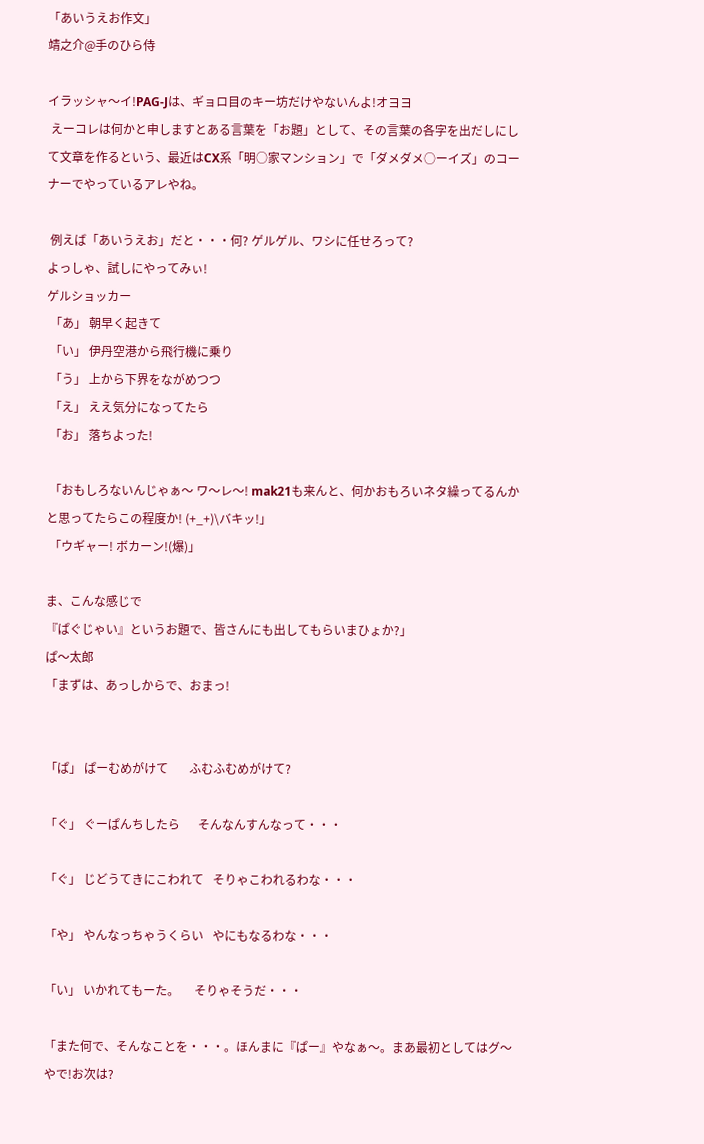「あいうえお作文」
靖之介@手のひら侍

イラッシャ〜イ!PAG-Jは、ギョロ目のキー坊だけやないんよ!オヨヨ
 えーコレは何かと申しますとある言葉を「お題」として、その言葉の各字を出だしにして文章を作るという、最近はCX系「明○家マンション」で「ダメダメ○ーイズ」のコーナーでやっているアレやね。

 例えば「あいうえお」だと・・・何? ゲルゲル、ワシに任せろって?
よっしゃ、試しにやってみぃ!
ゲルショッカー
 「あ」 朝早く起きて
 「い」 伊丹空港から飛行機に乗り
 「う」 上から下界をながめつつ
 「え」 ええ気分になってたら
 「お」 落ちよった!

 「おもしろないんじゃぁ〜 ワ〜レ〜! mak21も来んと、何かおもろいネタ繰ってるんかと思ってたらこの程度か! (+_+)\バキッ!」
 「ウギャー! ボカーン!(爆)」

ま、こんな感じで
『ぱぐじゃい』というお題で、皆さんにも出してもらいまひょか?」
ぱ〜太郎
「まずは、あっしからで、おまっ!


「ぱ」 ぱーむめがけて       ふむふむめがけて?

「ぐ」 ぐーぱんちしたら      そんなんすんなって・・・

「ぐ」 じどうてきにこわれて   そりゃこわれるわな・・・

「や」 やんなっちゃうくらい   やにもなるわな・・・

「い」 いかれてもーた。     そりゃそうだ・・・

「また何で、そんなことを・・・。ほんまに『ぱー』やなぁ〜。まあ最初としてはグ〜やで!お次は?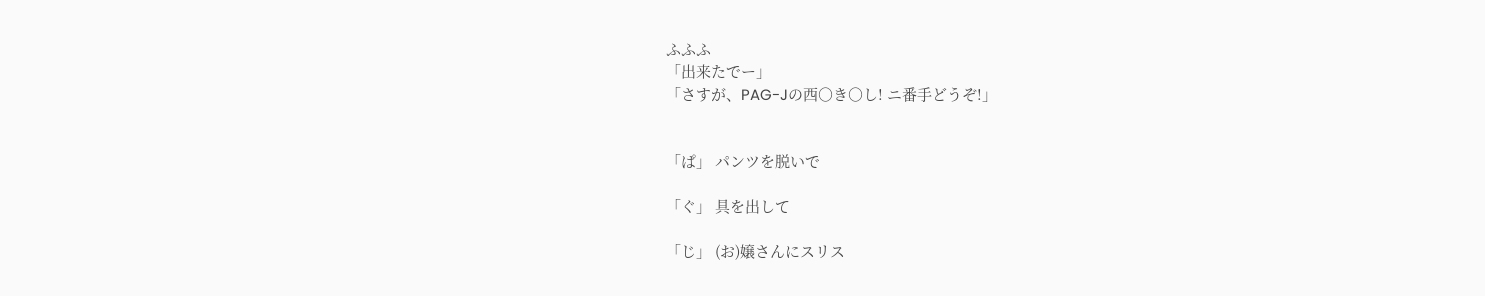ふふふ
「出来たでー」
「さすが、PAG-Jの西○き○し! ニ番手どうぞ!」


「ぱ」 パンツを脱いで

「ぐ」 具を出して

「じ」 (お)嬢さんにスリス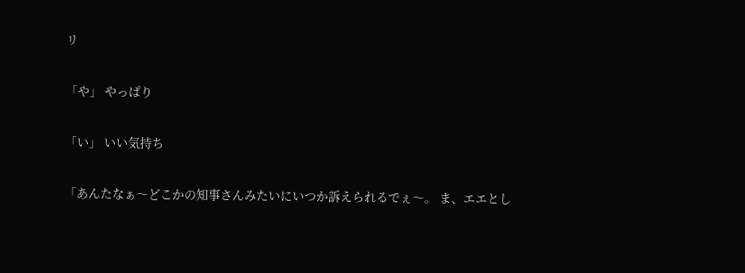リ

「や」 やっぱり

「い」 いい気持ち

「あんたなぁ〜どこかの知事さんみたいにいつか訴えられるでぇ〜。 ま、エエとし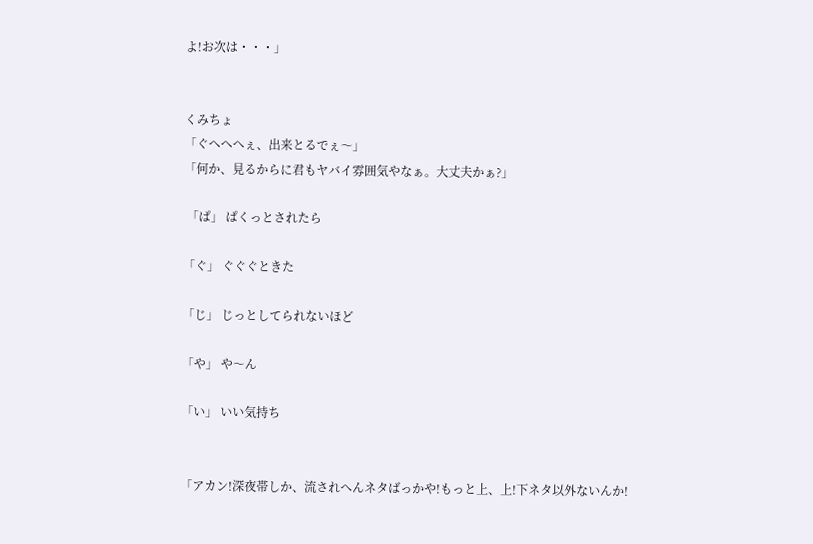よ!お次は・・・」


くみちょ
「ぐへへへぇ、出来とるでぇ〜」
「何か、見るからに君もヤバイ雰囲気やなぁ。大丈夫かぁ?」

 「ぱ」 ぱくっとされたら

「ぐ」 ぐぐぐときた

「じ」 じっとしてられないほど

「や」 や〜ん

「い」 いい気持ち


「アカン!深夜帯しか、流されへんネタばっかや!もっと上、上!下ネタ以外ないんか!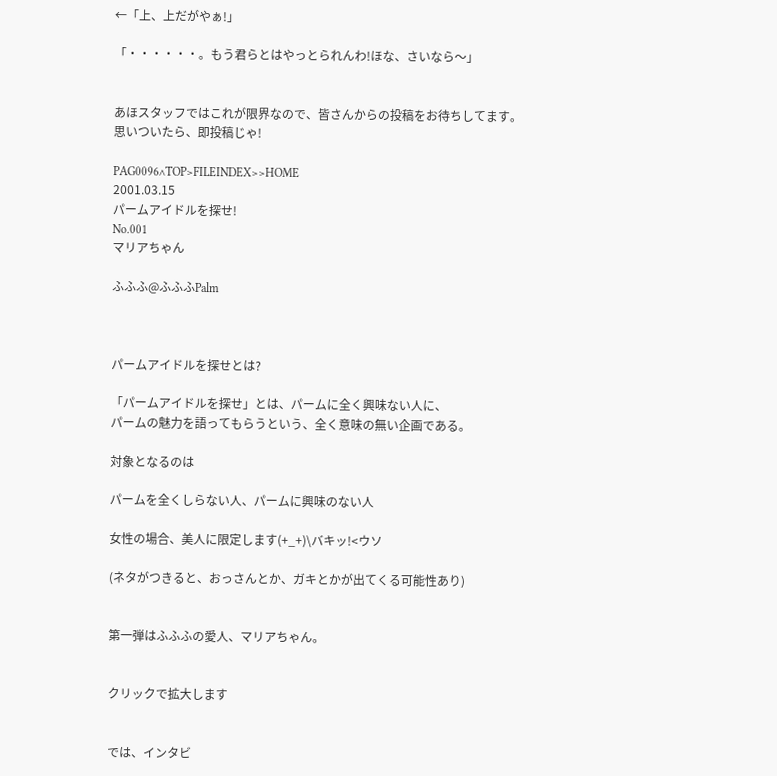←「上、上だがやぁ!」

「・・・・・・。もう君らとはやっとられんわ!ほな、さいなら〜」


あほスタッフではこれが限界なので、皆さんからの投稿をお待ちしてます。
思いついたら、即投稿じゃ!

PAG0096∧TOP>FILEINDEX>>HOME
2001.03.15
パームアイドルを探せ!
No.001
マリアちゃん

ふふふ@ふふふPalm



パームアイドルを探せとは?

「パームアイドルを探せ」とは、パームに全く興味ない人に、
パームの魅力を語ってもらうという、全く意味の無い企画である。

対象となるのは

パームを全くしらない人、パームに興味のない人

女性の場合、美人に限定します(+_+)\バキッ!<ウソ

(ネタがつきると、おっさんとか、ガキとかが出てくる可能性あり)


第一弾はふふふの愛人、マリアちゃん。


クリックで拡大します


では、インタビ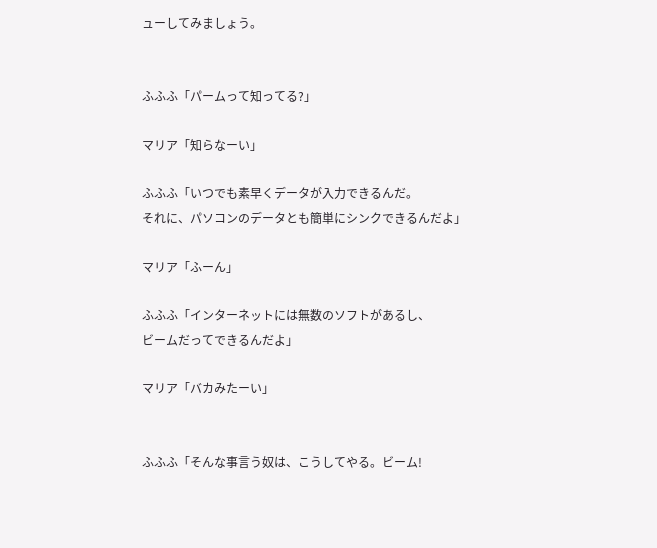ューしてみましょう。


ふふふ「パームって知ってる?」

マリア「知らなーい」

ふふふ「いつでも素早くデータが入力できるんだ。
それに、パソコンのデータとも簡単にシンクできるんだよ」

マリア「ふーん」

ふふふ「インターネットには無数のソフトがあるし、
ビームだってできるんだよ」

マリア「バカみたーい」


ふふふ「そんな事言う奴は、こうしてやる。ビーム!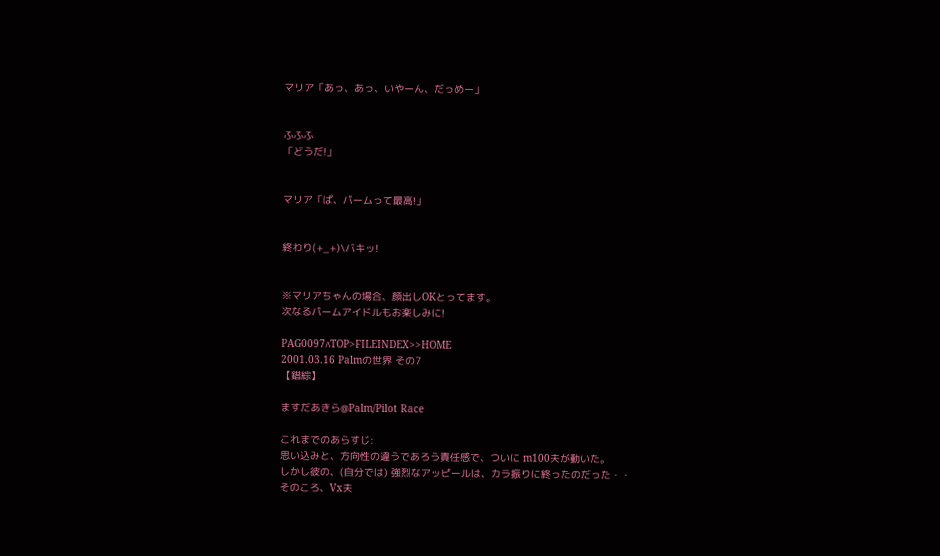マリア「あっ、あっ、いやーん、だっめー」


ふふふ
「どうだ!」


マリア「ぱ、パームって最高!」


終わり(+_+)\バキッ!


※マリアちゃんの場合、顔出しOKとってます。
次なるパームアイドルもお楽しみに!

PAG0097∧TOP>FILEINDEX>>HOME
2001.03.16 Palmの世界 その7
【錯綜】

ますだあきら@Palm/Pilot Race

これまでのあらすじ:
思い込みと、方向性の違うであろう責任感で、ついに m100夫が動いた。
しかし彼の、(自分では) 強烈なアッピールは、カラ振りに終ったのだった・・
そのころ、Vx夫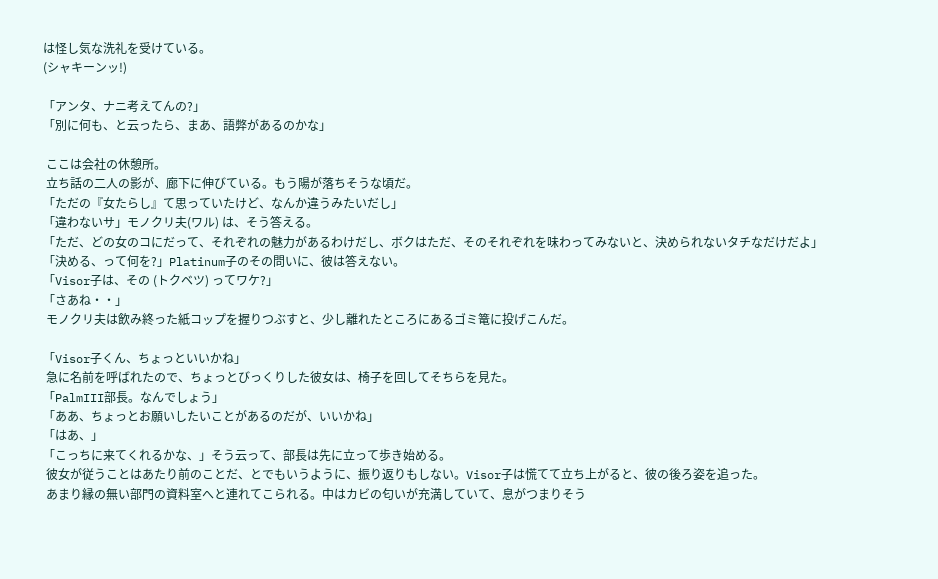は怪し気な洗礼を受けている。
(シャキーンッ!)

「アンタ、ナニ考えてんの?」
「別に何も、と云ったら、まあ、語弊があるのかな」

 ここは会社の休憩所。
 立ち話の二人の影が、廊下に伸びている。もう陽が落ちそうな頃だ。
「ただの『女たらし』て思っていたけど、なんか違うみたいだし」
「違わないサ」モノクリ夫(ワル) は、そう答える。
「ただ、どの女のコにだって、それぞれの魅力があるわけだし、ボクはただ、そのそれぞれを味わってみないと、決められないタチなだけだよ」
「決める、って何を?」Platinum子のその問いに、彼は答えない。
「Visor子は、その (トクベツ) ってワケ?」
「さあね・・」
 モノクリ夫は飲み終った紙コップを握りつぶすと、少し離れたところにあるゴミ篭に投げこんだ。

「Visor子くん、ちょっといいかね」
 急に名前を呼ばれたので、ちょっとびっくりした彼女は、椅子を回してそちらを見た。
「PalmIII部長。なんでしょう」
「ああ、ちょっとお願いしたいことがあるのだが、いいかね」
「はあ、」
「こっちに来てくれるかな、」そう云って、部長は先に立って歩き始める。
 彼女が従うことはあたり前のことだ、とでもいうように、振り返りもしない。Visor子は慌てて立ち上がると、彼の後ろ姿を追った。
 あまり縁の無い部門の資料室へと連れてこられる。中はカビの匂いが充満していて、息がつまりそう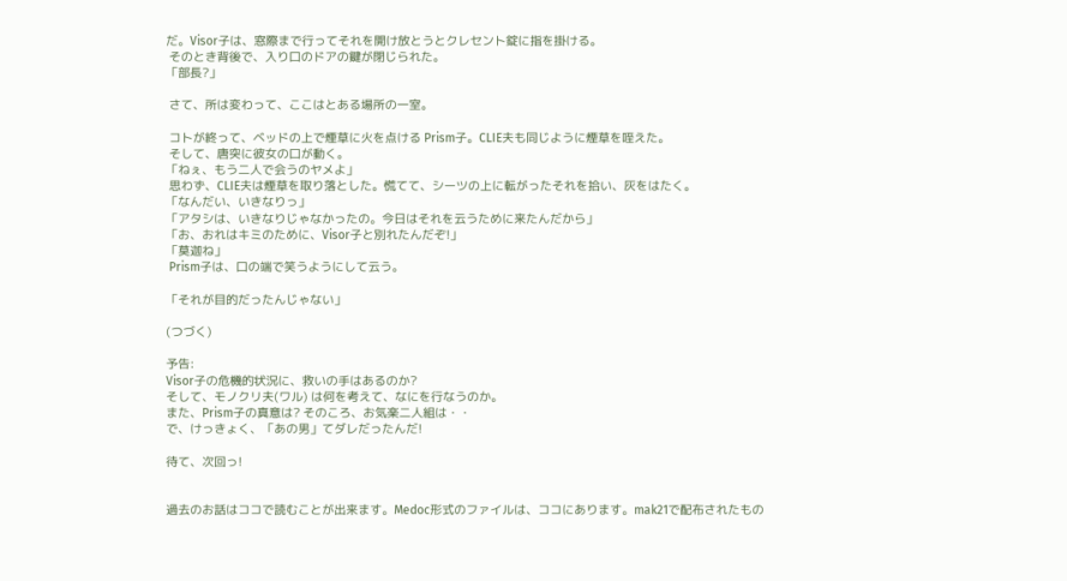だ。Visor子は、窓際まで行ってそれを開け放とうとクレセント錠に指を掛ける。
 そのとき背後で、入り口のドアの鍵が閉じられた。
「部長?」

 さて、所は変わって、ここはとある場所の一室。

 コトが終って、ベッドの上で煙草に火を点ける Prism子。CLIE夫も同じように煙草を咥えた。
 そして、唐突に彼女の口が動く。
「ねぇ、もう二人で会うのヤメよ」
 思わず、CLIE夫は煙草を取り落とした。慌てて、シーツの上に転がったそれを拾い、灰をはたく。
「なんだい、いきなりっ」
「アタシは、いきなりじゃなかったの。今日はそれを云うために来たんだから」
「お、おれはキミのために、Visor子と別れたんだぞ!」
「莫迦ね」
 Prism子は、口の端で笑うようにして云う。

「それが目的だったんじゃない」

(つづく)

予告:
Visor子の危機的状況に、救いの手はあるのか?
そして、モノクリ夫(ワル) は何を考えて、なにを行なうのか。
また、Prism子の真意は? そのころ、お気楽二人組は・・
で、けっきょく、「あの男」てダレだったんだ!

待て、次回っ!


過去のお話はココで読むことが出来ます。Medoc形式のファイルは、ココにあります。mak21で配布されたもの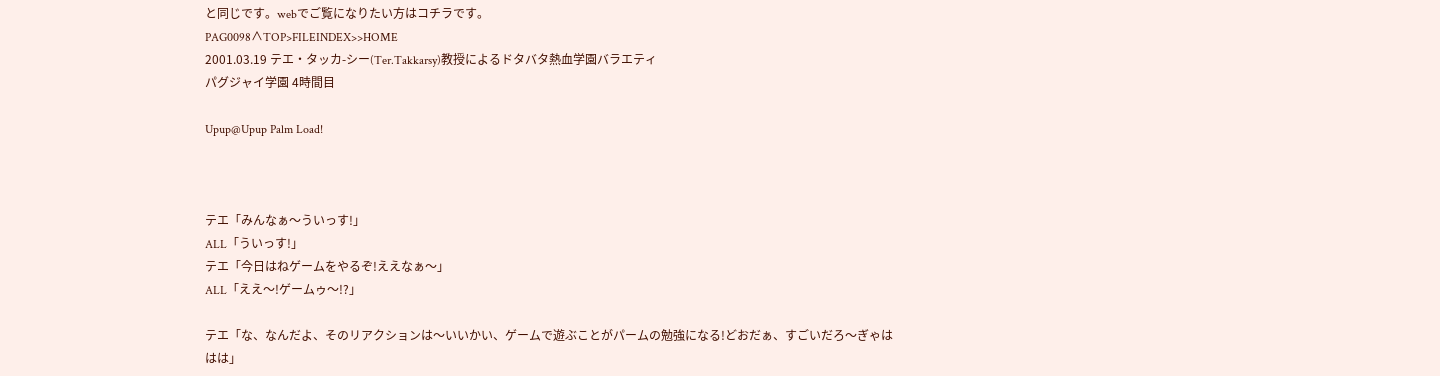と同じです。webでご覧になりたい方はコチラです。
PAG0098∧TOP>FILEINDEX>>HOME
2001.03.19 テエ・タッカ-シー(Ter.Takkarsy)教授によるドタバタ熱血学園バラエティ
パグジャイ学園 4時間目

Upup@Upup Palm Load!



テエ「みんなぁ〜ういっす!」
ALL「ういっす!」
テエ「今日はねゲームをやるぞ!ええなぁ〜」
ALL「ええ〜!ゲームゥ〜!?」

テエ「な、なんだよ、そのリアクションは〜いいかい、ゲームで遊ぶことがパームの勉強になる!どおだぁ、すごいだろ〜ぎゃははは」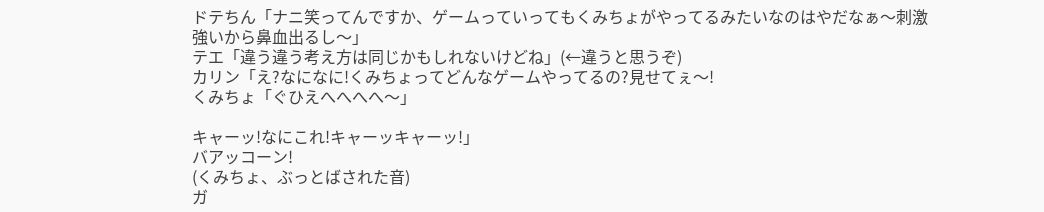ドテちん「ナニ笑ってんですか、ゲームっていってもくみちょがやってるみたいなのはやだなぁ〜刺激強いから鼻血出るし〜」
テエ「違う違う考え方は同じかもしれないけどね」(←違うと思うぞ)
カリン「え?なになに!くみちょってどんなゲームやってるの?見せてぇ〜!
くみちょ「ぐひえへへへへ〜」

キャーッ!なにこれ!キャーッキャーッ!」
バアッコーン!
(くみちょ、ぶっとばされた音)
ガ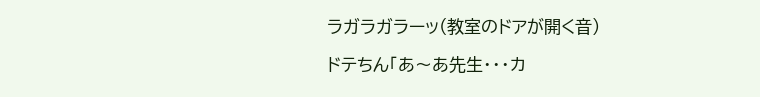ラガラガラーッ(教室のドアが開く音)

ドテちん「あ〜あ先生・・・カ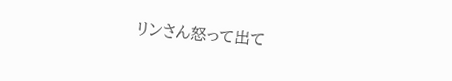リンさん怒って出て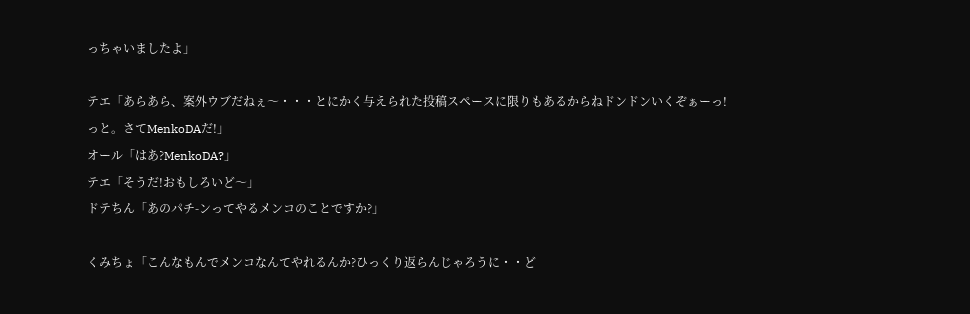っちゃいましたよ」

テエ「あらあら、案外ウブだねぇ〜・・・とにかく与えられた投稿スペースに限りもあるからねドンドンいくぞぁーっ!っと。さてMenkoDAだ!」
オール「はあ?MenkoDA?」
テエ「そうだ!おもしろいど〜」
ドテちん「あのパチ-ンってやるメンコのことですか?」

くみちょ「こんなもんでメンコなんてやれるんか?ひっくり返らんじゃろうに・・ど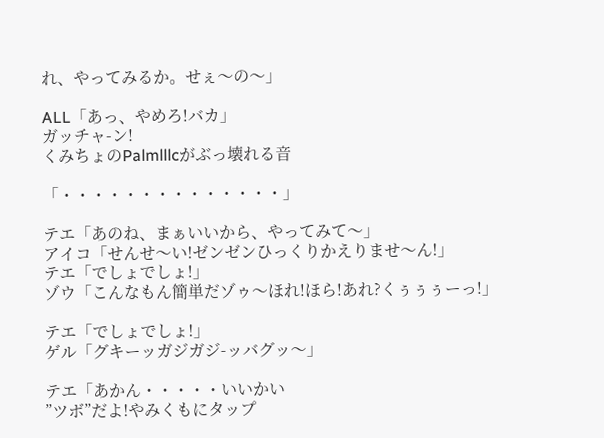れ、やってみるか。せぇ〜の〜」

ALL「あっ、やめろ!バカ」
ガッチャ-ン!
くみちょのPalmlllcがぶっ壊れる音

「・・・・・・・・・・・・・・」

テエ「あのね、まぁいいから、やってみて〜」
アイコ「せんせ〜い!ゼンゼンひっくりかえりませ〜ん!」
テエ「でしょでしょ!」
ゾウ「こんなもん簡単だゾゥ〜ほれ!ほら!あれ?くぅぅぅーっ!」

テエ「でしょでしょ!」
ゲル「グキーッガジガジ-ッバグッ〜」

テエ「あかん・・・・・いいかい
”ツボ”だよ!やみくもにタップ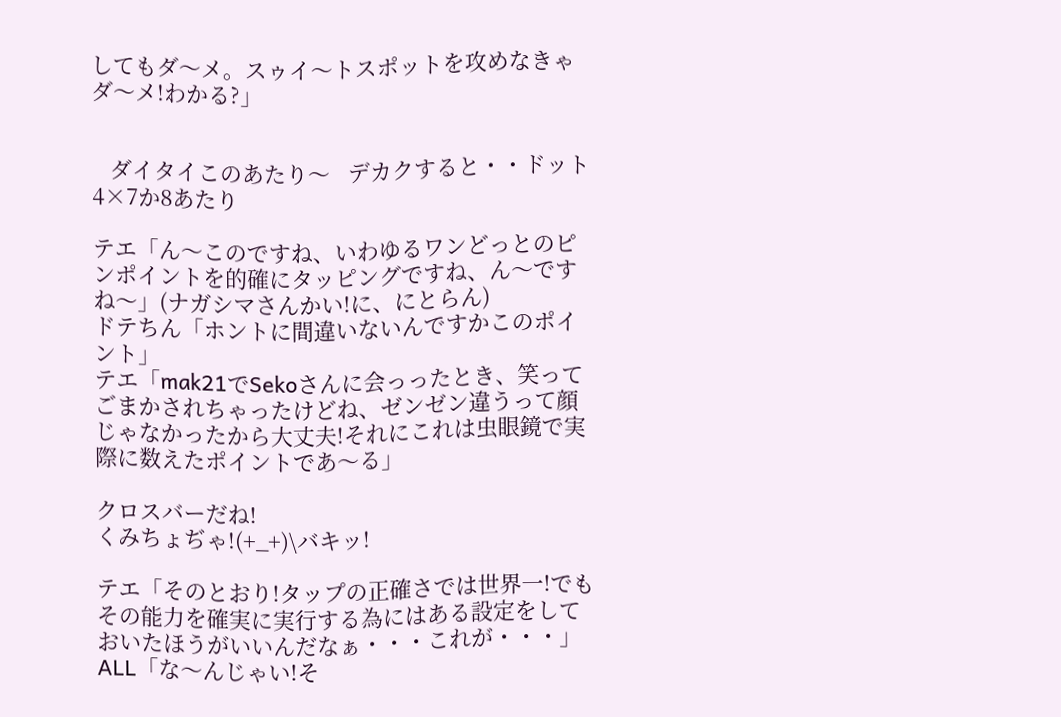してもダ〜メ。スゥイ〜トスポットを攻めなきゃダ〜メ!わかる?」


   ダイタイこのあたり〜   デカクすると・・ドット4×7か8あたり

テエ「ん〜このですね、いわゆるワンどっとのピンポイントを的確にタッピングですね、ん〜ですね〜」(ナガシマさんかい!に、にとらん)
ドテちん「ホントに間違いないんですかこのポイント」
テエ「mak21でSekoさんに会っったとき、笑ってごまかされちゃったけどね、ゼンゼン違うって顔じゃなかったから大丈夫!それにこれは虫眼鏡で実際に数えたポイントであ〜る」

クロスバーだね!
くみちょぢゃ!(+_+)\バキッ!

テエ「そのとおり!タップの正確さでは世界一!でもその能力を確実に実行する為にはある設定をしておいたほうがいいんだなぁ・・・これが・・・」
ALL「な〜んじゃい!そ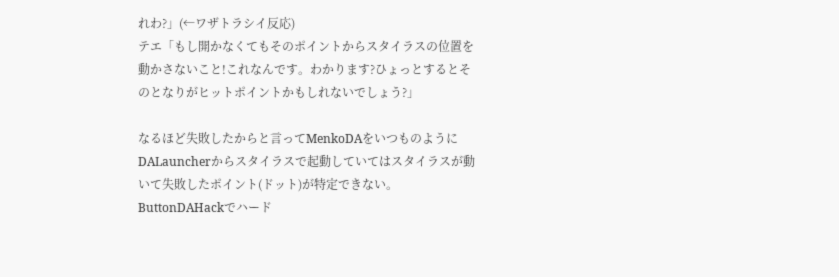れわ?」(←ワザトラシイ反応)
テエ「もし開かなくてもそのポイントからスタイラスの位置を動かさないこと!これなんです。わかります?ひょっとするとそのとなりがヒットポイントかもしれないでしょう?」

なるほど失敗したからと言ってMenkoDAをいつものようにDALauncherからスタイラスで起動していてはスタイラスが動いて失敗したポイント(ドット)が特定できない。ButtonDAHackでハード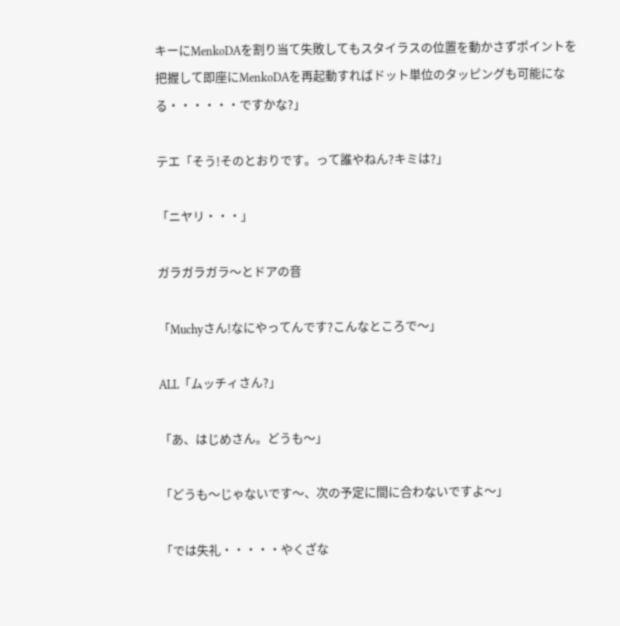キーにMenkoDAを割り当て失敗してもスタイラスの位置を動かさずポイントを把握して即座にMenkoDAを再起動すればドット単位のタッピングも可能になる・・・・・・ですかな?」

テエ「そう!そのとおりです。って誰やねん?キミは?」

「ニヤリ・・・」

ガラガラガラ〜とドアの音

「Muchyさん!なにやってんです?こんなところで〜」

ALL「ムッチィさん?」

「あ、はじめさん。どうも〜」

「どうも〜じゃないです〜、次の予定に間に合わないですよ〜」

「では失礼・・・・・やくざな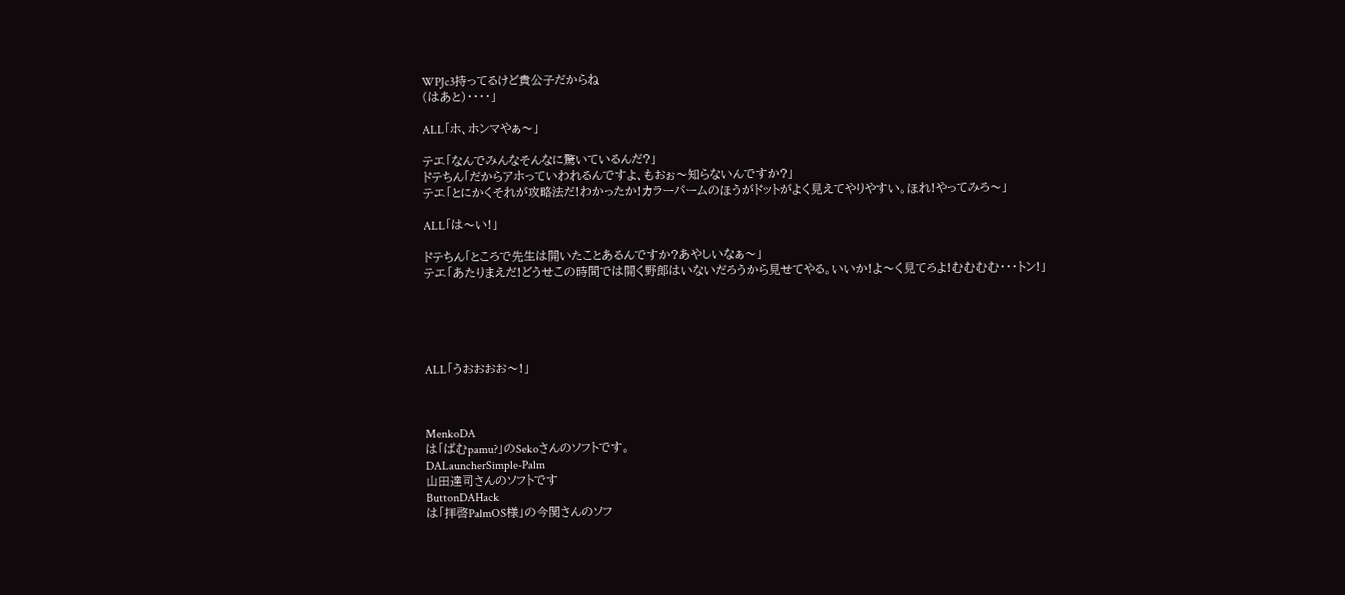WPJc3持ってるけど貴公子だからね
(はあと)・・・・」

ALL「ホ、ホンマやぁ〜」

テエ「なんでみんなそんなに驚いているんだ?」
ドテちん「だからアホっていわれるんですよ、もおぉ〜知らないんですか?」
テエ「とにかくそれが攻略法だ!わかったか!カラーパームのほうがドットがよく見えてやりやすい。ほれ!やってみろ〜」

ALL「は〜い!」

ドテちん「ところで先生は開いたことあるんですか?あやしいなぁ〜」
テエ「あたりまえだ!どうせこの時間では開く野郎はいないだろうから見せてやる。いいか!よ〜く見てろよ!むむむむ・・・トン!」





ALL「うおおおお〜!」



MenkoDA
は「ぱむpamu?」のSekoさんのソフトです。
DALauncherSimple-Palm
山田達司さんのソフトです
ButtonDAHack
は「拝啓PalmOS様」の今関さんのソフ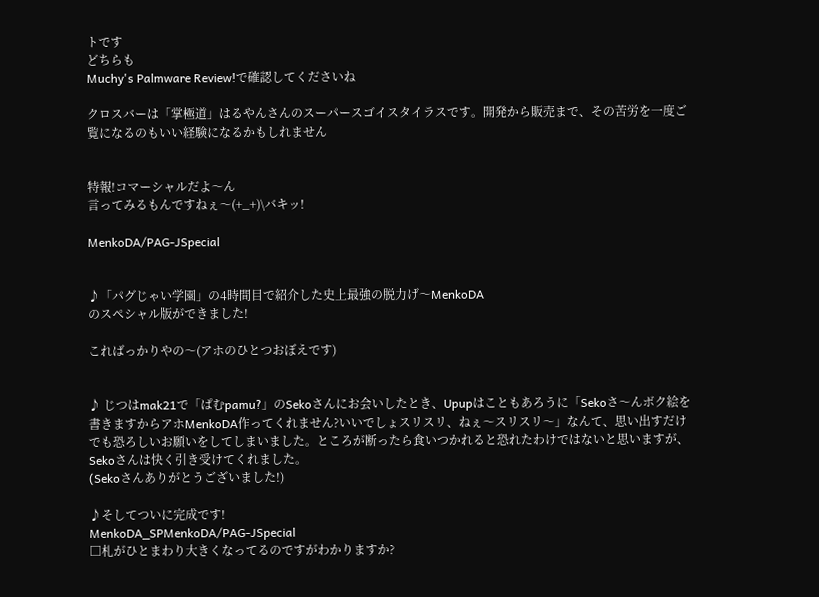トです
どちらも
Muchy's Palmware Review!で確認してくださいね

クロスバーは「掌極道」はるやんさんのスーパースゴイスタイラスです。開発から販売まで、その苦労を一度ご覧になるのもいい経験になるかもしれません


特報!コマーシャルだよ〜ん
言ってみるもんですねぇ〜(+_+)\バキッ!

MenkoDA/PAG-JSpecial


♪「パグじゃい学園」の4時間目で紹介した史上最強の脱力げ〜MenkoDA
のスペシャル版ができました!

こればっかりやの〜(アホのひとつおぼえです)


♪ じつはmak21で「ぱむpamu?」のSekoさんにお会いしたとき、Upupはこともあろうに「Sekoさ〜んボク絵を書きますからアホMenkoDA作ってくれません?いいでしょスリスリ、ねぇ〜スリスリ〜」なんて、思い出すだけでも恐ろしいお願いをしてしまいました。ところが断ったら食いつかれると恐れたわけではないと思いますが、Sekoさんは快く引き受けてくれました。
(Sekoさんありがとうございました!)

♪そしてついに完成です!
MenkoDA_SPMenkoDA/PAG-JSpecial
□札がひとまわり大きくなってるのですがわかりますか?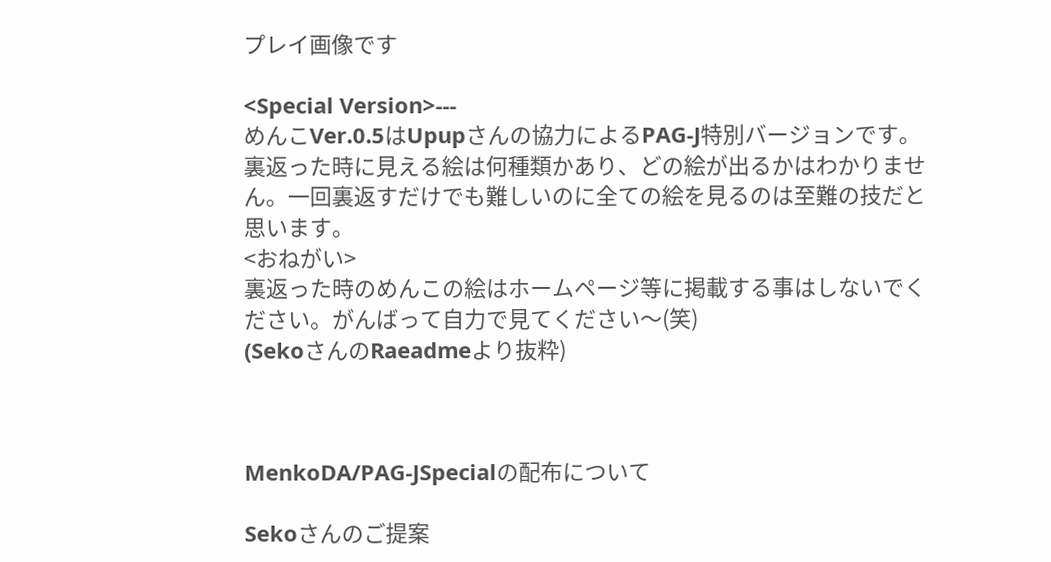プレイ画像です

<Special Version>---
めんこVer.0.5はUpupさんの協力によるPAG-J特別バージョンです。裏返った時に見える絵は何種類かあり、どの絵が出るかはわかりません。一回裏返すだけでも難しいのに全ての絵を見るのは至難の技だと思います。
<おねがい>
裏返った時のめんこの絵はホームページ等に掲載する事はしないでください。がんばって自力で見てください〜(笑)
(SekoさんのRaeadmeより抜粋)



MenkoDA/PAG-JSpecialの配布について

Sekoさんのご提案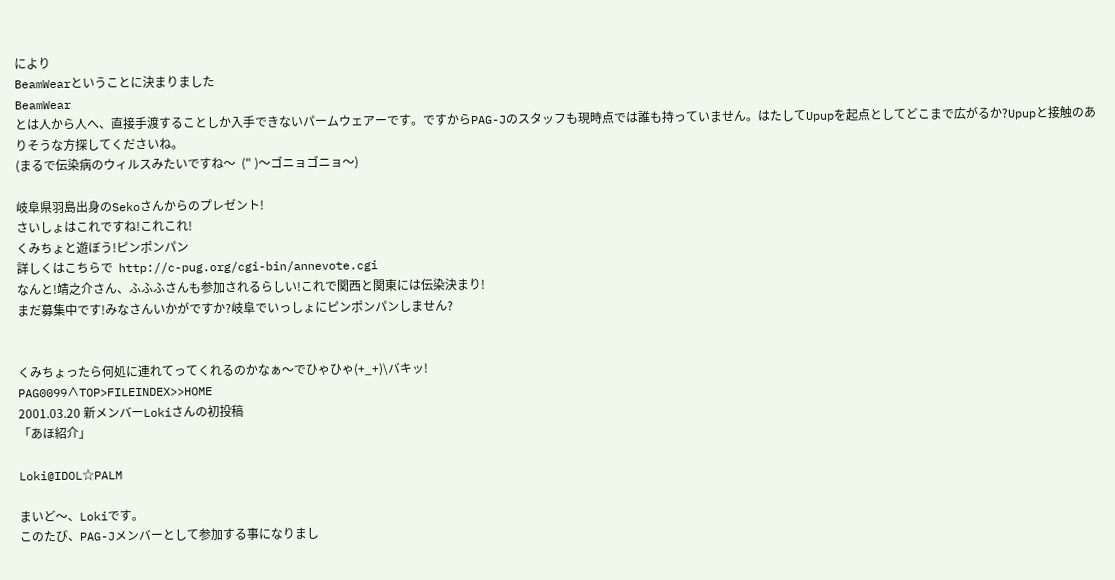により
BeamWearということに決まりました
BeamWear
とは人から人へ、直接手渡することしか入手できないパームウェアーです。ですからPAG-Jのスタッフも現時点では誰も持っていません。はたしてUpupを起点としてどこまで広がるか?Upupと接触のありそうな方探してくださいね。
(まるで伝染病のウィルスみたいですね〜  (" )〜ゴニョゴニョ〜)

岐阜県羽島出身のSekoさんからのプレゼント!
さいしょはこれですね!これこれ!
くみちょと遊ぼう!ピンポンパン
詳しくはこちらで  http://c-pug.org/cgi-bin/annevote.cgi
なんと!靖之介さん、ふふふさんも参加されるらしい!これで関西と関東には伝染決まり!
まだ募集中です!みなさんいかがですか?岐阜でいっしょにピンポンパンしません?


くみちょったら何処に連れてってくれるのかなぁ〜でひゃひゃ(+_+)\バキッ!
PAG0099∧TOP>FILEINDEX>>HOME
2001.03.20 新メンバーLokiさんの初投稿
「あほ紹介」

Loki@IDOL☆PALM

まいど〜、Lokiです。
このたび、PAG-Jメンバーとして参加する事になりまし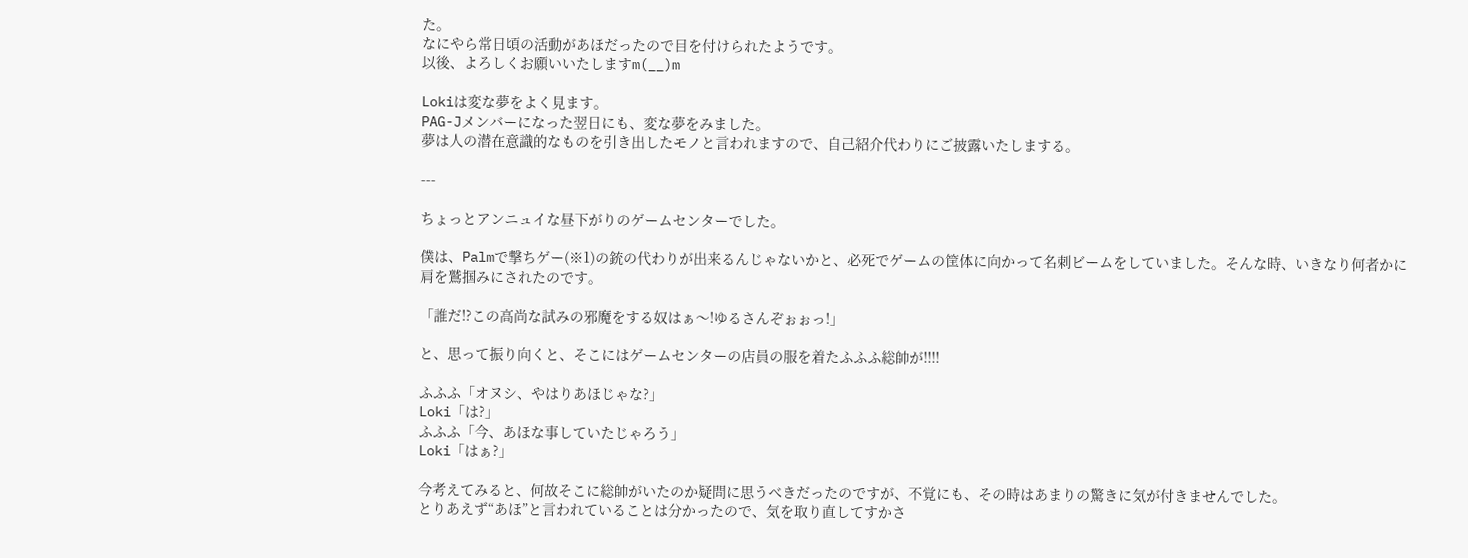た。
なにやら常日頃の活動があほだったので目を付けられたようです。
以後、よろしくお願いいたしますm(__)m

Lokiは変な夢をよく見ます。
PAG-Jメンバーになった翌日にも、変な夢をみました。
夢は人の潜在意識的なものを引き出したモノと言われますので、自己紹介代わりにご披露いたしまする。

---

ちょっとアンニュイな昼下がりのゲームセンターでした。

僕は、Palmで撃ちゲー(※1)の銃の代わりが出来るんじゃないかと、必死でゲームの筐体に向かって名刺ビームをしていました。そんな時、いきなり何者かに肩を鷲掴みにされたのです。

「誰だ!?この高尚な試みの邪魔をする奴はぁ〜!ゆるさんぞぉぉっ!」

と、思って振り向くと、そこにはゲームセンターの店員の服を着たふふふ総帥が!!!!

ふふふ「オヌシ、やはりあほじゃな?」
Loki「は?」
ふふふ「今、あほな事していたじゃろう」
Loki「はぁ?」

今考えてみると、何故そこに総帥がいたのか疑問に思うべきだったのですが、不覚にも、その時はあまりの驚きに気が付きませんでした。
とりあえず“あほ”と言われていることは分かったので、気を取り直してすかさ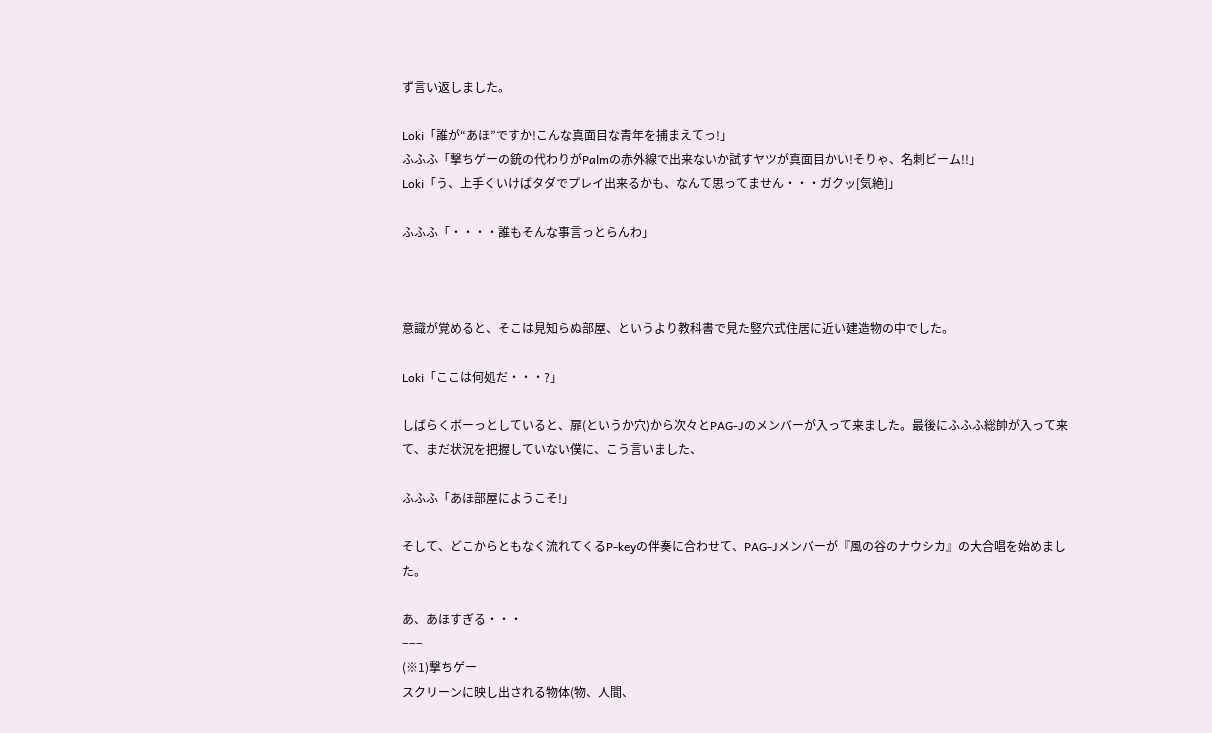ず言い返しました。

Loki「誰が“あほ”ですか!こんな真面目な青年を捕まえてっ!」
ふふふ「撃ちゲーの銃の代わりがPalmの赤外線で出来ないか試すヤツが真面目かい!そりゃ、名刺ビーム!!」
Loki「う、上手くいけばタダでプレイ出来るかも、なんて思ってません・・・ガクッ[気絶]」

ふふふ「・・・・誰もそんな事言っとらんわ」



意識が覚めると、そこは見知らぬ部屋、というより教科書で見た竪穴式住居に近い建造物の中でした。

Loki「ここは何処だ・・・?」

しばらくボーっとしていると、扉(というか穴)から次々とPAG-Jのメンバーが入って来ました。最後にふふふ総帥が入って来て、まだ状況を把握していない僕に、こう言いました、

ふふふ「あほ部屋にようこそ!」

そして、どこからともなく流れてくるP-keyの伴奏に合わせて、PAG-Jメンバーが『風の谷のナウシカ』の大合唱を始めました。

あ、あほすぎる・・・
−−−
(※1)撃ちゲー
スクリーンに映し出される物体(物、人間、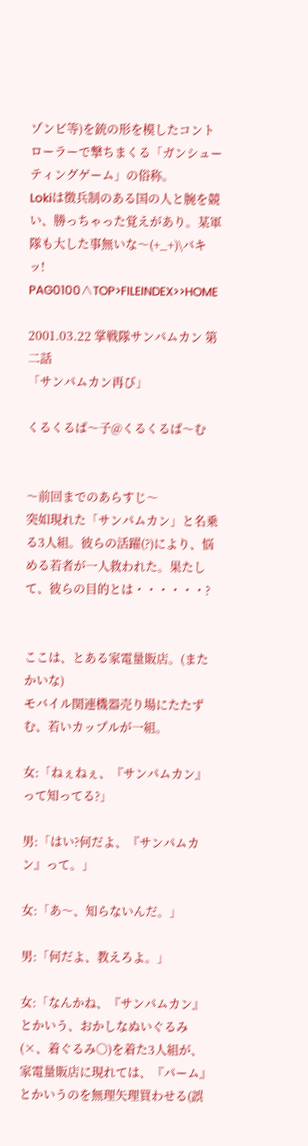ゾンビ等)を銃の形を模したコントローラーで撃ちまくる「ガンシューティングゲーム」の俗称。
Lokiは徴兵制のある国の人と腕を競い、勝っちゃった覚えがあり。某軍隊も大した事無いな〜(+_+)\バキッ!
PAG0100∧TOP>FILEINDEX>>HOME

2001.03.22 掌戦隊サンパムカン 第二話
「サンパムカン再び」

くるくるぱ〜子@くるくるぱ〜む


〜前回までのあらすじ〜
突如現れた「サンパムカン」と名乗る3人組。彼らの活躍(?)により、悩める若者が一人救われた。果たして、彼らの目的とは・・・・・・?


ここは、とある家電量販店。(またかいな)
モバイル関連機器売り場にたたずむ、若いカップルが一組。

女:「ねぇねぇ、『サンパムカン』って知ってる?」

男:「はい?何だよ、『サンパムカン』って。」

女:「あ〜、知らないんだ。」

男:「何だよ、教えろよ。」

女:「なんかね、『サンパムカン』とかいう、おかしなぬいぐるみ(×、着ぐるみ○)を着た3人組が、家電量販店に現れては、『パーム』とかいうのを無理矢理買わせる(誤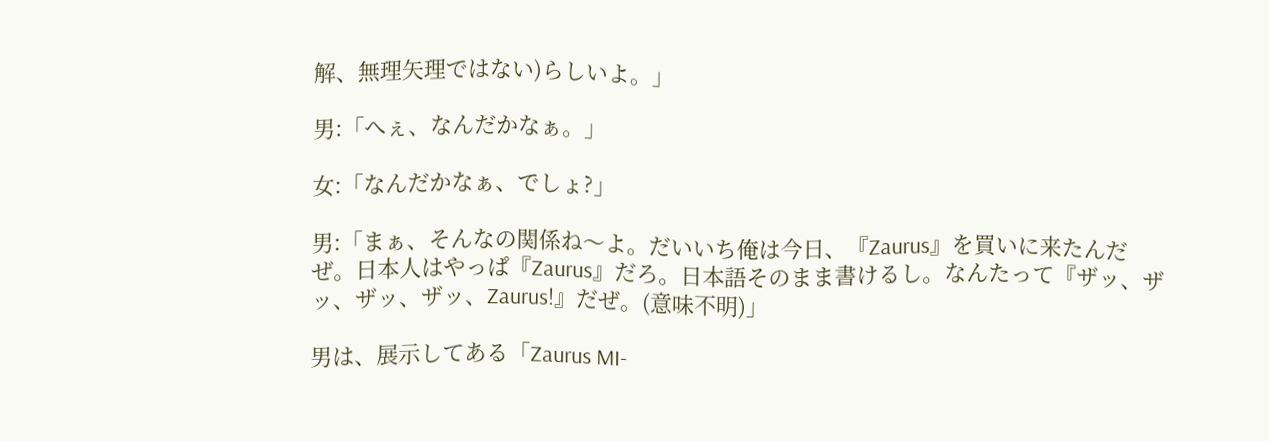解、無理矢理ではない)らしいよ。」

男:「へぇ、なんだかなぁ。」

女:「なんだかなぁ、でしょ?」

男:「まぁ、そんなの関係ね〜よ。だいいち俺は今日、『Zaurus』を買いに来たんだぜ。日本人はやっぱ『Zaurus』だろ。日本語そのまま書けるし。なんたって『ザッ、ザッ、ザッ、ザッ、Zaurus!』だぜ。(意味不明)」

男は、展示してある「Zaurus MI-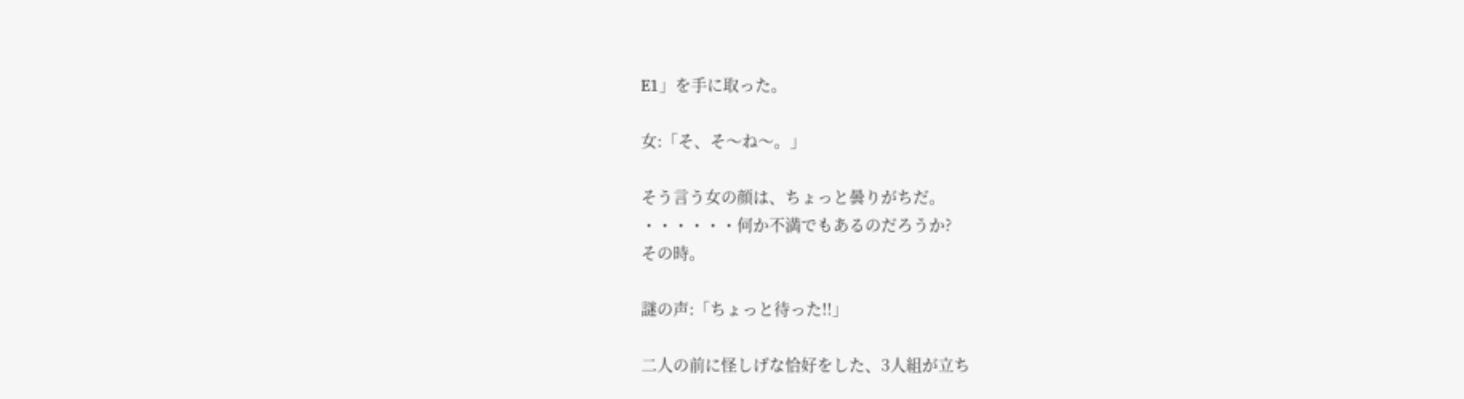E1」を手に取った。

女:「そ、そ〜ね〜。」

そう言う女の顔は、ちょっと曇りがちだ。
・・・・・・何か不満でもあるのだろうか?
その時。

謎の声:「ちょっと待った!!」

二人の前に怪しげな恰好をした、3人組が立ち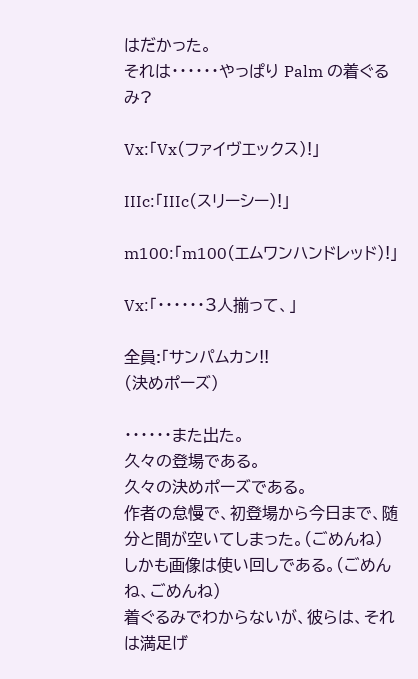はだかった。
それは・・・・・・やっぱり Palm の着ぐるみ?

Vx:「Vx(ファイヴエックス)!」

IIIc:「IIIc(スリーシー)!」

m100:「m100(エムワンハンドレッド)!」

Vx:「・・・・・・3人揃って、」

全員:「サンパムカン!!
(決めポーズ)

・・・・・・また出た。
久々の登場である。
久々の決めポーズである。
作者の怠慢で、初登場から今日まで、随分と間が空いてしまった。(ごめんね)
しかも画像は使い回しである。(ごめんね、ごめんね)
着ぐるみでわからないが、彼らは、それは満足げ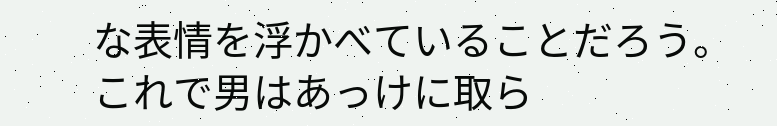な表情を浮かべていることだろう。
これで男はあっけに取ら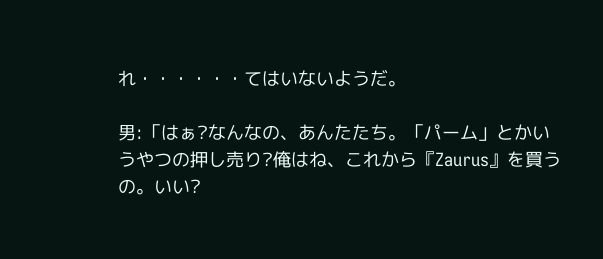れ・・・・・・てはいないようだ。

男:「はぁ?なんなの、あんたたち。「パーム」とかいうやつの押し売り?俺はね、これから『Zaurus』を買うの。いい?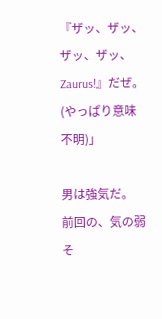『ザッ、ザッ、ザッ、ザッ、Zaurus!』だぜ。(やっぱり意味不明)」

男は強気だ。
前回の、気の弱そ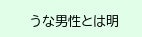うな男性とは明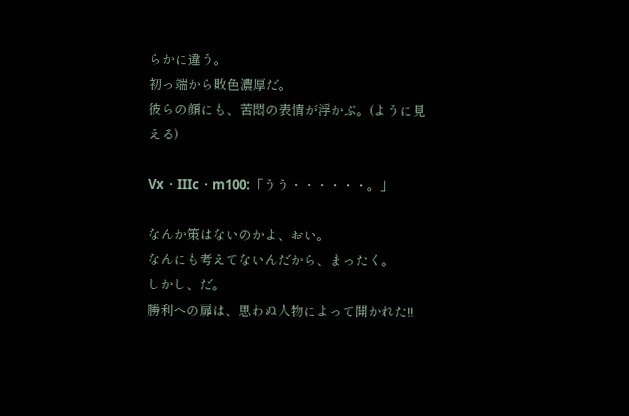らかに違う。
初っ端から敗色濃厚だ。
彼らの顔にも、苦悶の表情が浮かぶ。(ように見える)

Vx・IIIc・m100:「うう・・・・・・。」

なんか策はないのかよ、おい。
なんにも考えてないんだから、まったく。
しかし、だ。
勝利への扉は、思わぬ人物によって開かれた!!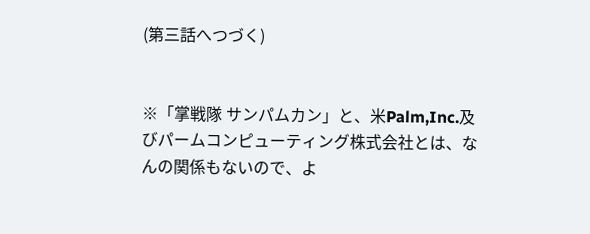(第三話へつづく)


※「掌戦隊 サンパムカン」と、米Palm,Inc.及びパームコンピューティング株式会社とは、なんの関係もないので、よ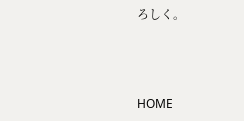ろしく。



HOME